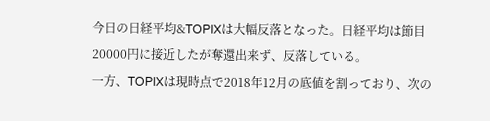今日の日経平均&TOPIXは大幅反落となった。日経平均は節目20000円に接近したが奪還出来ず、反落している。
一方、TOPIXは現時点で2018年12月の底値を割っており、次の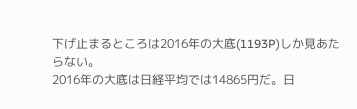下げ止まるところは2016年の大底(1193P)しか見あたらない。
2016年の大底は日経平均では14865円だ。日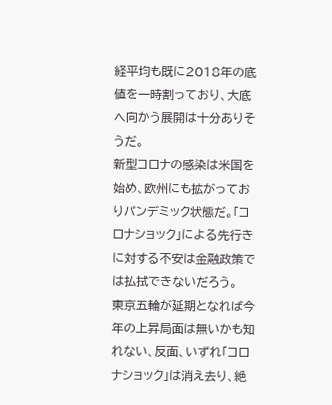経平均も既に2018年の底値を一時割っており、大底へ向かう展開は十分ありそうだ。
新型コロナの感染は米国を始め、欧州にも拡がっておりパンデミック状態だ。「コロナショック」による先行きに対する不安は金融政策では払拭できないだろう。
東京五輪が延期となれば今年の上昇局面は無いかも知れない、反面、いずれ「コロナショック」は消え去り、絶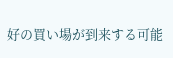好の買い場が到来する可能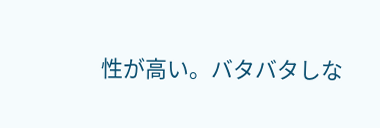性が高い。バタバタしな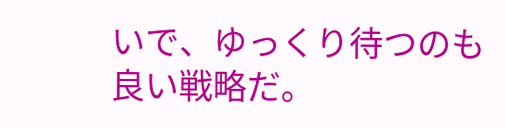いで、ゆっくり待つのも良い戦略だ。